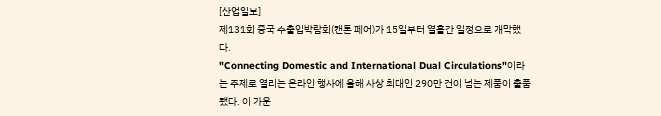[산업일보]
제131회 중국 수출입박람회(캔톤 페어)가 15일부터 열흘간 일정으로 개막했다.
"Connecting Domestic and International Dual Circulations"이라는 주제로 열리는 온라인 행사에 올해 사상 최대인 290만 건이 넘는 제품이 출품됐다. 이 가운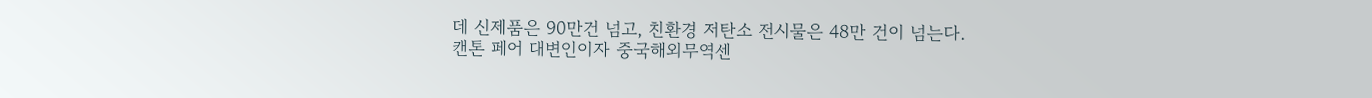데 신제품은 90만건 넘고, 친환경 저탄소 전시물은 48만 건이 넘는다.
캔톤 페어 대변인이자 중국해외무역센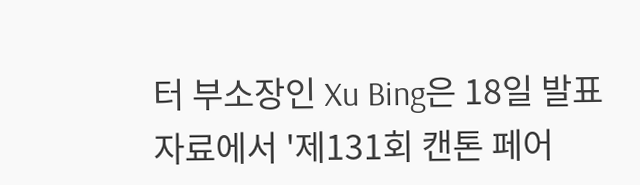터 부소장인 Xu Bing은 18일 발표자료에서 '제131회 캔톤 페어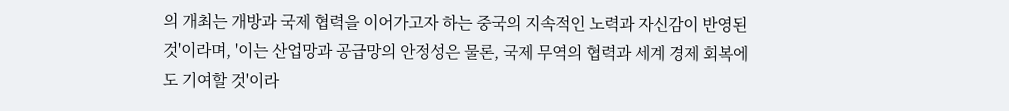의 개최는 개방과 국제 협력을 이어가고자 하는 중국의 지속적인 노력과 자신감이 반영된 것'이라며, '이는 산업망과 공급망의 안정성은 물론, 국제 무역의 협력과 세계 경제 회복에도 기여할 것'이라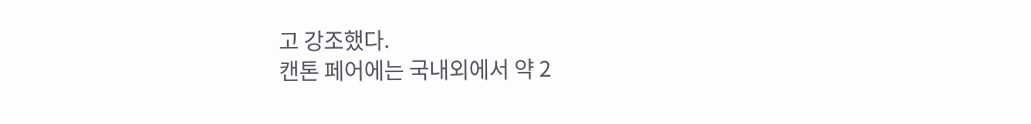고 강조했다.
캔톤 페어에는 국내외에서 약 2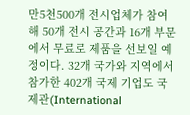만5천500개 전시업체가 참여해 50개 전시 공간과 16개 부문에서 무료로 제품을 선보일 예정이다. 32개 국가와 지역에서 참가한 402개 국제 기업도 국제관(International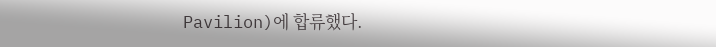Pavilion)에 합류했다.